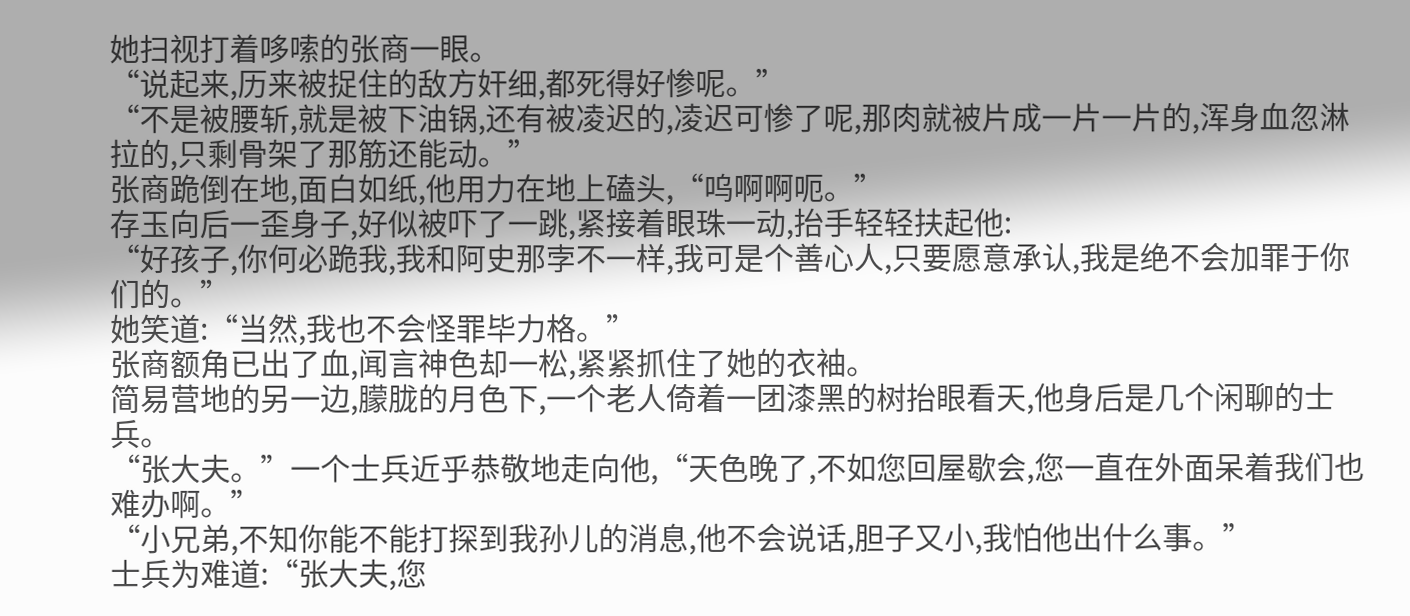她扫视打着哆嗦的张商一眼。
“说起来,历来被捉住的敌方奸细,都死得好惨呢。”
“不是被腰斩,就是被下油锅,还有被凌迟的,凌迟可惨了呢,那肉就被片成一片一片的,浑身血忽淋拉的,只剩骨架了那筋还能动。”
张商跪倒在地,面白如纸,他用力在地上磕头,“呜啊啊呃。”
存玉向后一歪身子,好似被吓了一跳,紧接着眼珠一动,抬手轻轻扶起他:
“好孩子,你何必跪我,我和阿史那孛不一样,我可是个善心人,只要愿意承认,我是绝不会加罪于你们的。”
她笑道:“当然,我也不会怪罪毕力格。”
张商额角已出了血,闻言神色却一松,紧紧抓住了她的衣袖。
简易营地的另一边,朦胧的月色下,一个老人倚着一团漆黑的树抬眼看天,他身后是几个闲聊的士兵。
“张大夫。”一个士兵近乎恭敬地走向他,“天色晚了,不如您回屋歇会,您一直在外面呆着我们也难办啊。”
“小兄弟,不知你能不能打探到我孙儿的消息,他不会说话,胆子又小,我怕他出什么事。”
士兵为难道:“张大夫,您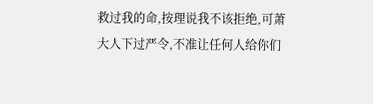救过我的命,按理说我不该拒绝,可萧大人下过严令,不准让任何人给你们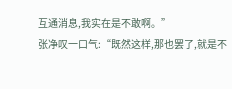互通消息,我实在是不敢啊。”
张净叹一口气:“既然这样,那也罢了,就是不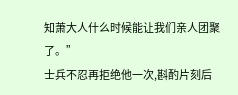知萧大人什么时候能让我们亲人团聚了。”
士兵不忍再拒绝他一次,斟酌片刻后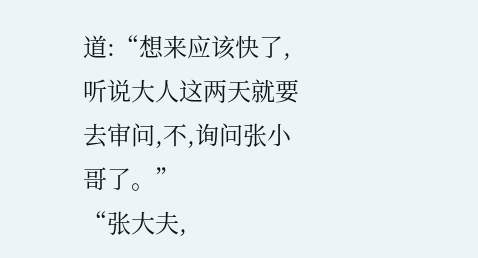道:“想来应该快了,听说大人这两天就要去审问,不,询问张小哥了。”
“张大夫,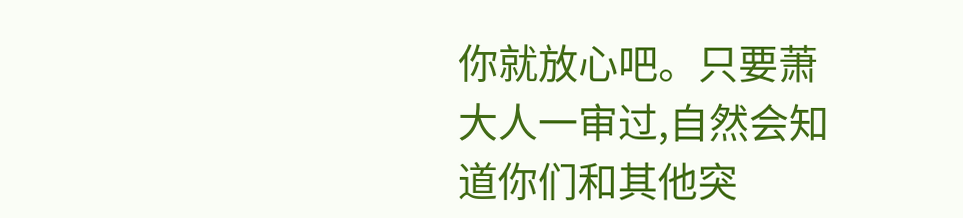你就放心吧。只要萧大人一审过,自然会知道你们和其他突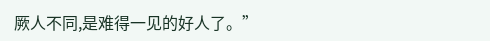厥人不同,是难得一见的好人了。”